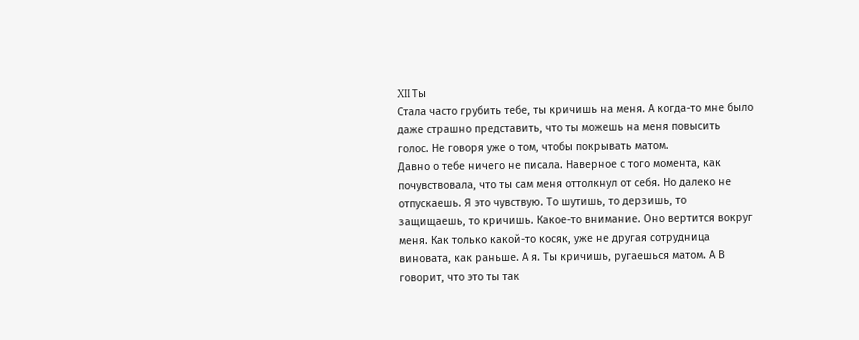XII Ты
Стала часто грубить тебе, ты кричишь на меня. А когда-то мне было даже страшно представить, что ты можешь на меня повысить голос. Не говоря уже о том, чтобы покрывать матом.
Давно о тебе ничего не писала. Наверное с того момента, как почувствовала, что ты сам меня оттолкнул от себя. Но далеко не отпускаешь. Я это чувствую. То шутишь, то дерзишь, то защищаешь, то кричишь. Какое-то внимание. Оно вертится вокруг меня. Как только какой-то косяк, уже не другая сотрудница виновата, как раньше. А я. Ты кричишь, ругаешься матом. А В говорит, что это ты так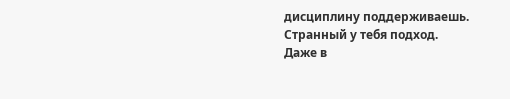дисциплину поддерживаешь. Странный у тебя подход.
Даже в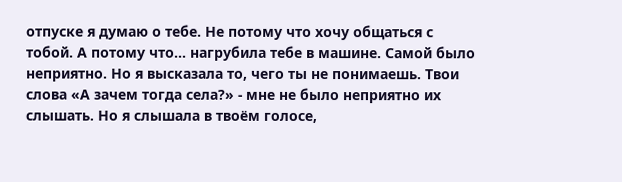отпуске я думаю о тебе. Не потому что хочу общаться с тобой. А потому что… нагрубила тебе в машине. Самой было неприятно. Но я высказала то, чего ты не понимаешь. Твои слова «А зачем тогда села?» - мне не было неприятно их слышать. Но я слышала в твоём голосе,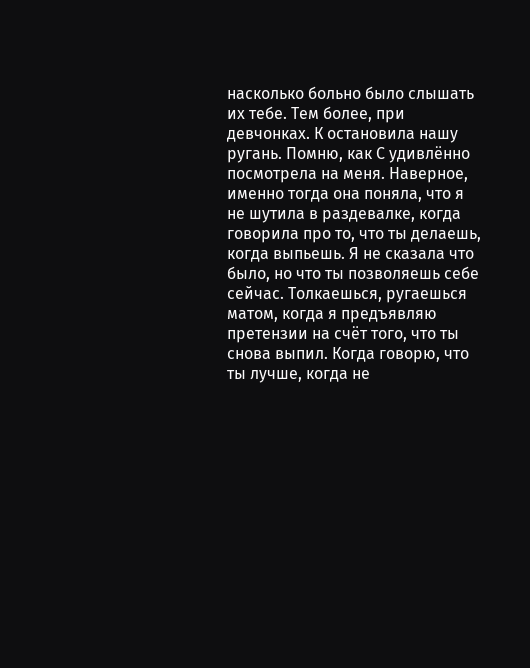насколько больно было слышать их тебе. Тем более, при девчонках. К остановила нашу ругань. Помню, как С удивлённо посмотрела на меня. Наверное, именно тогда она поняла, что я не шутила в раздевалке, когда говорила про то, что ты делаешь, когда выпьешь. Я не сказала что было, но что ты позволяешь себе сейчас. Толкаешься, ругаешься матом, когда я предъявляю претензии на счёт того, что ты снова выпил. Когда говорю, что ты лучше, когда не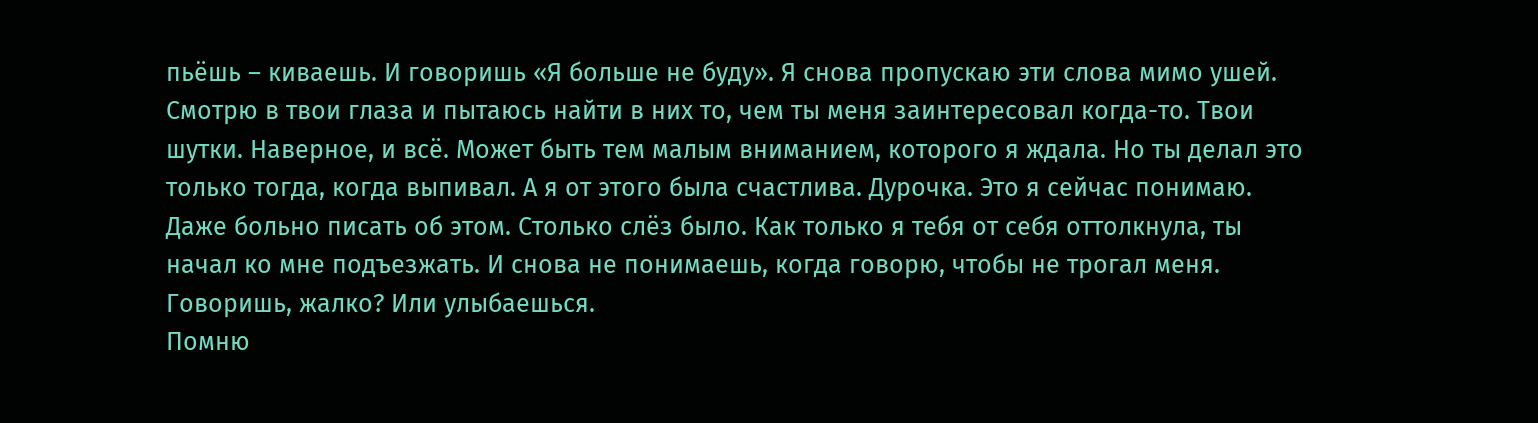пьёшь – киваешь. И говоришь «Я больше не буду». Я снова пропускаю эти слова мимо ушей.
Смотрю в твои глаза и пытаюсь найти в них то, чем ты меня заинтересовал когда-то. Твои шутки. Наверное, и всё. Может быть тем малым вниманием, которого я ждала. Но ты делал это только тогда, когда выпивал. А я от этого была счастлива. Дурочка. Это я сейчас понимаю. Даже больно писать об этом. Столько слёз было. Как только я тебя от себя оттолкнула, ты начал ко мне подъезжать. И снова не понимаешь, когда говорю, чтобы не трогал меня. Говоришь, жалко? Или улыбаешься.
Помню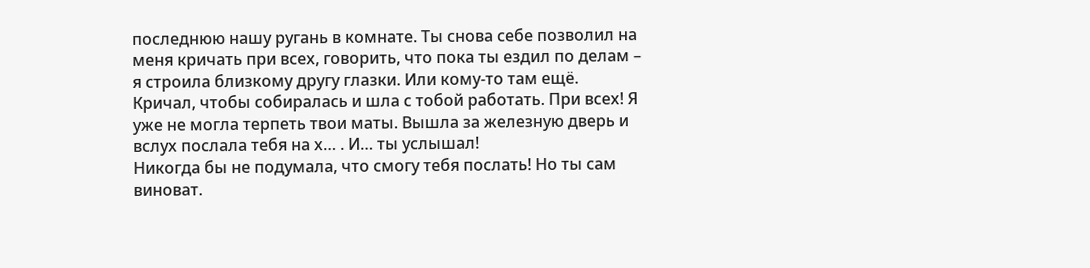последнюю нашу ругань в комнате. Ты снова себе позволил на меня кричать при всех, говорить, что пока ты ездил по делам – я строила близкому другу глазки. Или кому-то там ещё. Кричал, чтобы собиралась и шла с тобой работать. При всех! Я уже не могла терпеть твои маты. Вышла за железную дверь и вслух послала тебя на х… . И… ты услышал!
Никогда бы не подумала, что смогу тебя послать! Но ты сам виноват.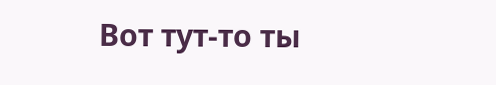Вот тут-то ты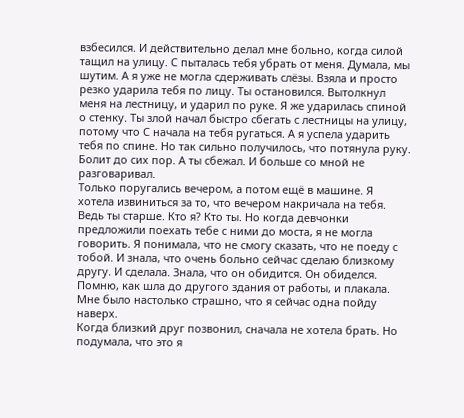взбесился. И действительно делал мне больно, когда силой тащил на улицу. С пыталась тебя убрать от меня. Думала, мы шутим. А я уже не могла сдерживать слёзы. Взяла и просто резко ударила тебя по лицу. Ты остановился. Вытолкнул меня на лестницу, и ударил по руке. Я же ударилась спиной о стенку. Ты злой начал быстро сбегать с лестницы на улицу, потому что С начала на тебя ругаться. А я успела ударить тебя по спине. Но так сильно получилось, что потянула руку. Болит до сих пор. А ты сбежал. И больше со мной не разговаривал.
Только поругались вечером, а потом ещё в машине. Я хотела извиниться за то, что вечером накричала на тебя. Ведь ты старше. Кто я? Кто ты. Но когда девчонки предложили поехать тебе с ними до моста, я не могла говорить. Я понимала, что не смогу сказать, что не поеду с тобой. И знала, что очень больно сейчас сделаю близкому другу. И сделала. Знала, что он обидится. Он обиделся. Помню, как шла до другого здания от работы, и плакала. Мне было настолько страшно, что я сейчас одна пойду наверх.
Когда близкий друг позвонил, сначала не хотела брать. Но подумала, что это я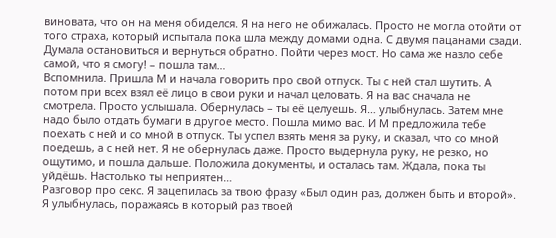виновата, что он на меня обиделся. Я на него не обижалась. Просто не могла отойти от того страха, который испытала пока шла между домами одна. С двумя пацанами сзади. Думала остановиться и вернуться обратно. Пойти через мост. Но сама же назло себе самой, что я смогу! – пошла там…
Вспомнила. Пришла М и начала говорить про свой отпуск. Ты с ней стал шутить. А потом при всех взял её лицо в свои руки и начал целовать. Я на вас сначала не смотрела. Просто услышала. Обернулась – ты её целуешь. Я… улыбнулась. Затем мне надо было отдать бумаги в другое место. Пошла мимо вас. И М предложила тебе поехать с ней и со мной в отпуск. Ты успел взять меня за руку, и сказал, что со мной поедешь, а с ней нет. Я не обернулась даже. Просто выдернула руку, не резко, но ощутимо, и пошла дальше. Положила документы, и осталась там. Ждала, пока ты уйдёшь. Настолько ты неприятен…
Разговор про секс. Я зацепилась за твою фразу «Был один раз, должен быть и второй». Я улыбнулась, поражаясь в который раз твоей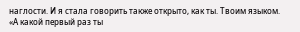наглости. И я стала говорить также открыто, как ты. Твоим языком. «А какой первый раз ты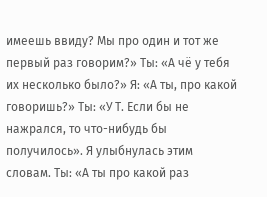имеешь ввиду? Мы про один и тот же первый раз говорим?» Ты: «А чё у тебя их несколько было?» Я: «А ты, про какой говоришь?» Ты: «У Т. Если бы не нажрался, то что-нибудь бы получилось». Я улыбнулась этим словам. Ты: «А ты про какой раз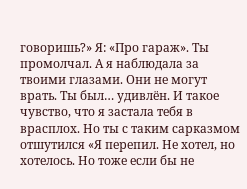говоришь?» Я: «Про гараж». Ты промолчал. А я наблюдала за твоими глазами. Они не могут врать. Ты был… удивлён. И такое чувство, что я застала тебя в врасплох. Но ты с таким сарказмом отшутился «Я перепил. Не хотел, но хотелось. Но тоже если бы не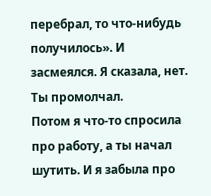перебрал, то что-нибудь получилось». И засмеялся. Я сказала, нет. Ты промолчал.
Потом я что-то спросила про работу, а ты начал шутить. И я забыла про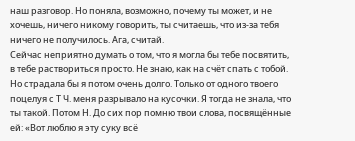наш разговор. Но поняла, возможно, почему ты может, и не хочешь, ничего никому говорить, ты считаешь, что из-за тебя ничего не получилось. Ага, считай.
Сейчас неприятно думать о том, что я могла бы тебе посвятить, в тебе раствориться просто. Не знаю, как на счёт спать с тобой. Но страдала бы я потом очень долго. Только от одного твоего поцелуя с Т Ч. меня разрывало на кусочки. Я тогда не знала, что ты такой. Потом Н. До сих пор помню твои слова, посвящённые ей: «Вот люблю я эту суку всё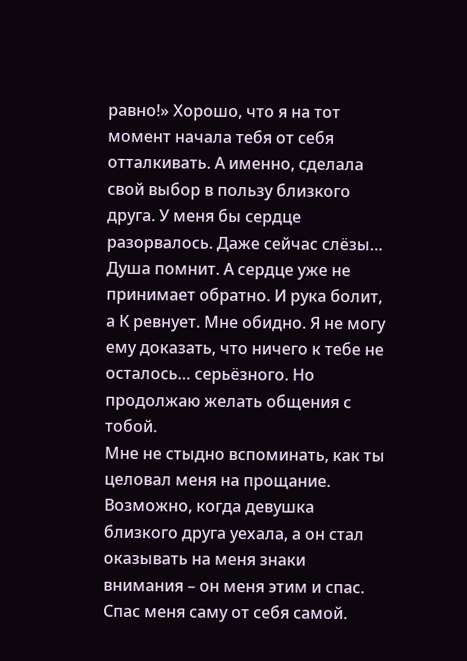равно!» Хорошо, что я на тот момент начала тебя от себя отталкивать. А именно, сделала свой выбор в пользу близкого друга. У меня бы сердце разорвалось. Даже сейчас слёзы… Душа помнит. А сердце уже не принимает обратно. И рука болит, а К ревнует. Мне обидно. Я не могу ему доказать, что ничего к тебе не осталось… серьёзного. Но продолжаю желать общения с тобой.
Мне не стыдно вспоминать, как ты целовал меня на прощание. Возможно, когда девушка близкого друга уехала, а он стал оказывать на меня знаки внимания – он меня этим и спас. Спас меня саму от себя самой.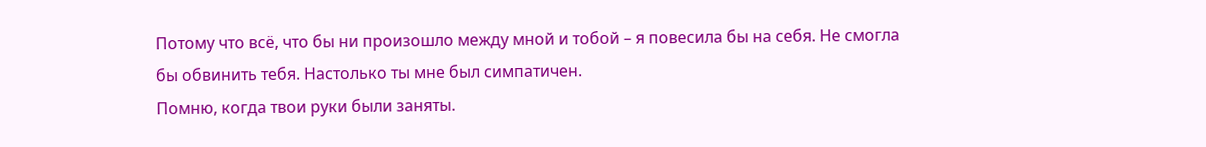Потому что всё, что бы ни произошло между мной и тобой – я повесила бы на себя. Не смогла бы обвинить тебя. Настолько ты мне был симпатичен.
Помню, когда твои руки были заняты.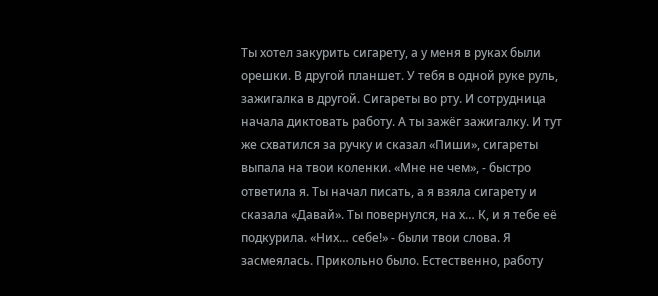Ты хотел закурить сигарету, а у меня в руках были орешки. В другой планшет. У тебя в одной руке руль, зажигалка в другой. Сигареты во рту. И сотрудница начала диктовать работу. А ты зажёг зажигалку. И тут же схватился за ручку и сказал «Пиши», сигареты выпала на твои коленки. «Мне не чем», - быстро ответила я. Ты начал писать, а я взяла сигарету и сказала «Давай». Ты повернулся, на х… К, и я тебе её подкурила. «Них… себе!» - были твои слова. Я засмеялась. Прикольно было. Естественно, работу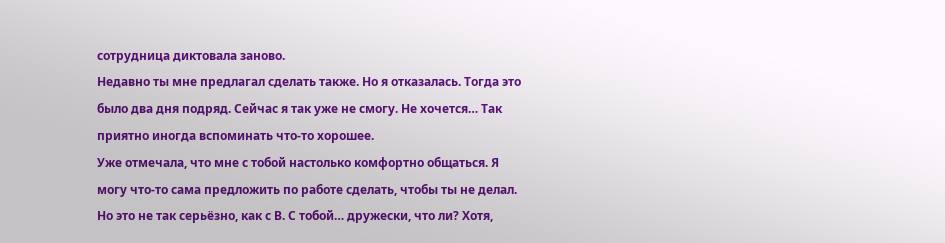сотрудница диктовала заново.
Недавно ты мне предлагал сделать также. Но я отказалась. Тогда это было два дня подряд. Сейчас я так уже не смогу. Не хочется… Так приятно иногда вспоминать что-то хорошее.
Уже отмечала, что мне с тобой настолько комфортно общаться. Я могу что-то сама предложить по работе сделать, чтобы ты не делал. Но это не так серьёзно, как с В. С тобой… дружески, что ли? Хотя,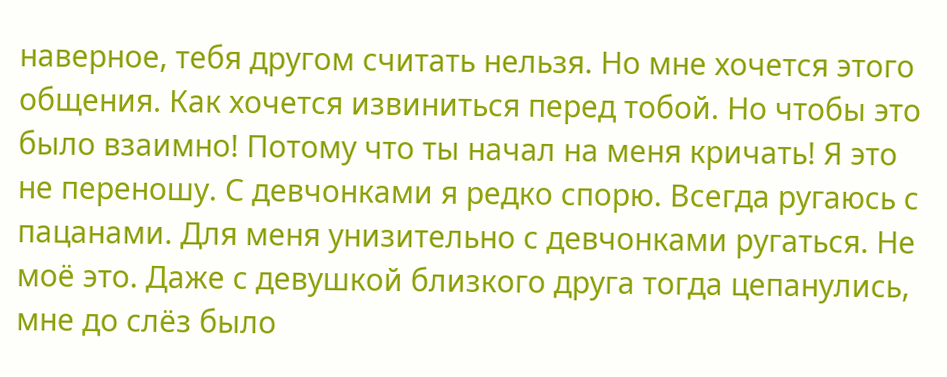наверное, тебя другом считать нельзя. Но мне хочется этого общения. Как хочется извиниться перед тобой. Но чтобы это было взаимно! Потому что ты начал на меня кричать! Я это не переношу. С девчонками я редко спорю. Всегда ругаюсь с пацанами. Для меня унизительно с девчонками ругаться. Не моё это. Даже с девушкой близкого друга тогда цепанулись, мне до слёз было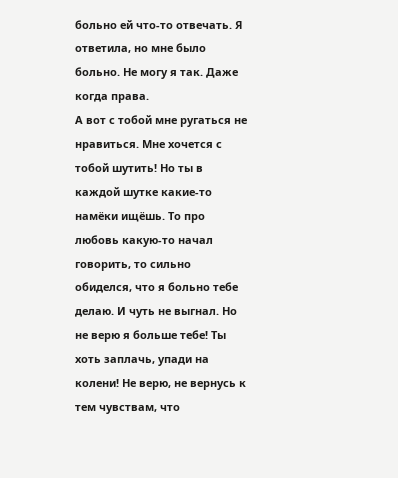больно ей что-то отвечать. Я ответила, но мне было больно. Не могу я так. Даже когда права.
А вот с тобой мне ругаться не нравиться. Мне хочется с тобой шутить! Но ты в каждой шутке какие-то намёки ищёшь. То про любовь какую-то начал говорить, то сильно обиделся, что я больно тебе делаю. И чуть не выгнал. Но не верю я больше тебе! Ты хоть заплачь, упади на колени! Не верю, не вернусь к тем чувствам, что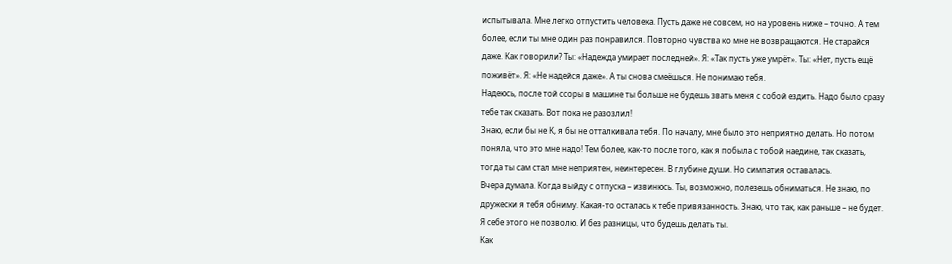испытывала. Мне легко отпустить человека. Пусть даже не совсем, но на уровень ниже – точно. А тем более, если ты мне один раз понравился. Повторно чувства ко мне не возвращаются. Не старайся даже. Как говорили? Ты: «Надежда умирает последней». Я: «Так пусть уже умрёт». Ты: «Нет, пусть ещё поживёт». Я: «Не надейся даже». А ты снова смеёшься. Не понимаю тебя.
Надеюсь, после той ссоры в машине ты больше не будешь звать меня с собой ездить. Надо было сразу тебе так сказать. Вот пока не разозлил!
Знаю, если бы не К, я бы не отталкивала тебя. По началу, мне было это неприятно делать. Но потом поняла, что это мне надо! Тем более, как-то после того, как я побыла с тобой наедине, так сказать, тогда ты сам стал мне неприятен, неинтересен. В глубине души. Но симпатия оставалась.
Вчера думала. Когда выйду с отпуска – извинюсь. Ты, возможно, полезешь обниматься. Не знаю, по дружески я тебя обниму. Какая-то осталась к тебе привязанность. Знаю, что так, как раньше – не будет. Я себе этого не позволю. И без разницы, что будешь делать ты.
Как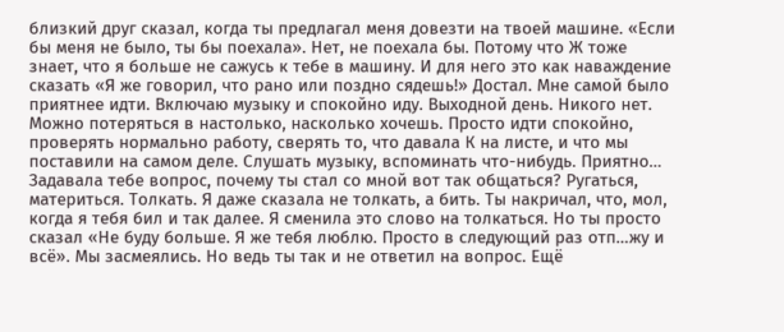близкий друг сказал, когда ты предлагал меня довезти на твоей машине. «Если бы меня не было, ты бы поехала». Нет, не поехала бы. Потому что Ж тоже знает, что я больше не сажусь к тебе в машину. И для него это как наваждение сказать «Я же говорил, что рано или поздно сядешь!» Достал. Мне самой было приятнее идти. Включаю музыку и спокойно иду. Выходной день. Никого нет. Можно потеряться в настолько, насколько хочешь. Просто идти спокойно, проверять нормально работу, сверять то, что давала К на листе, и что мы поставили на самом деле. Слушать музыку, вспоминать что-нибудь. Приятно…
Задавала тебе вопрос, почему ты стал со мной вот так общаться? Ругаться, материться. Толкать. Я даже сказала не толкать, а бить. Ты накричал, что, мол, когда я тебя бил и так далее. Я сменила это слово на толкаться. Но ты просто сказал «Не буду больше. Я же тебя люблю. Просто в следующий раз отп…жу и всё». Мы засмеялись. Но ведь ты так и не ответил на вопрос. Ещё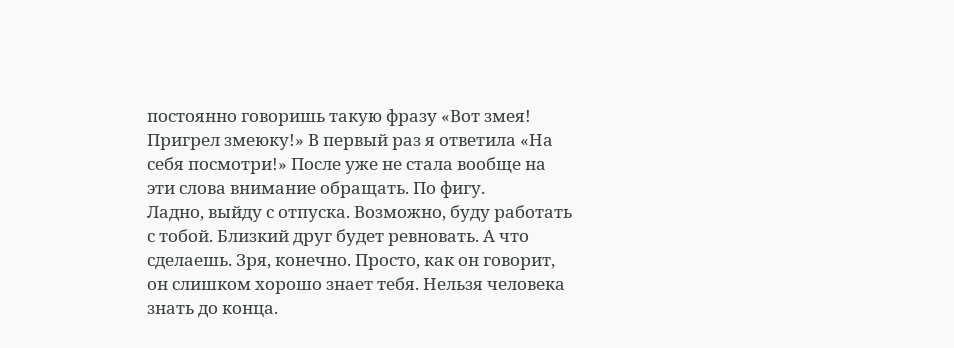постоянно говоришь такую фразу «Вот змея! Пригрел змеюку!» В первый раз я ответила «На себя посмотри!» После уже не стала вообще на эти слова внимание обращать. По фигу.
Ладно, выйду с отпуска. Возможно, буду работать с тобой. Близкий друг будет ревновать. А что сделаешь. Зря, конечно. Просто, как он говорит, он слишком хорошо знает тебя. Нельзя человека знать до конца.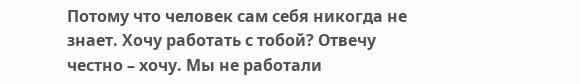Потому что человек сам себя никогда не знает. Хочу работать с тобой? Отвечу честно – хочу. Мы не работали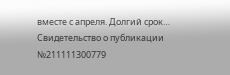вместе с апреля. Долгий срок…
Свидетельство о публикации №211111300779